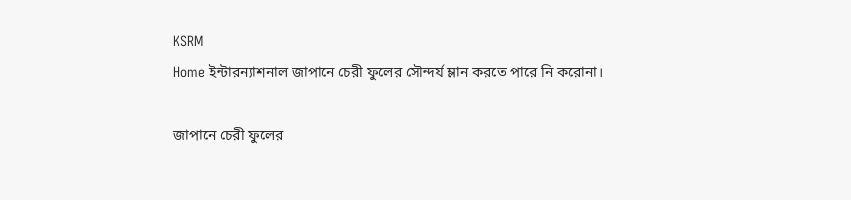KSRM
Home ইন্টারন্যাশনাল জাপানে চেরী ফুলের সৌন্দর্য ম্লান করতে পারে নি করোনা।

জাপানে চেরী ফুলের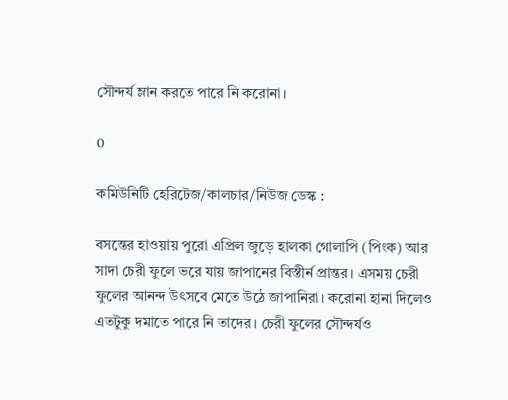সৌন্দর্য ম্লান করতে পারে নি করোনা।

0

কমিউনিটি হেরিটেজ/কালচার/নিউজ ডেস্ক :

বসন্তের হাওয়ায় পুরো এপ্রিল জুড়ে হালকা গোলাপি (পিংক) আর সাদা চেরী ফুলে ভরে যায় জাপানের বিস্তীর্ন প্রান্তর। এসময় চেরী ফুলের আনন্দ উৎসবে মেতে উঠে জাপানিরা। করোনা হানা দিলেও এতটুকু দমাতে পারে নি তাদের। চেরী ফুলের সৌন্দর্যও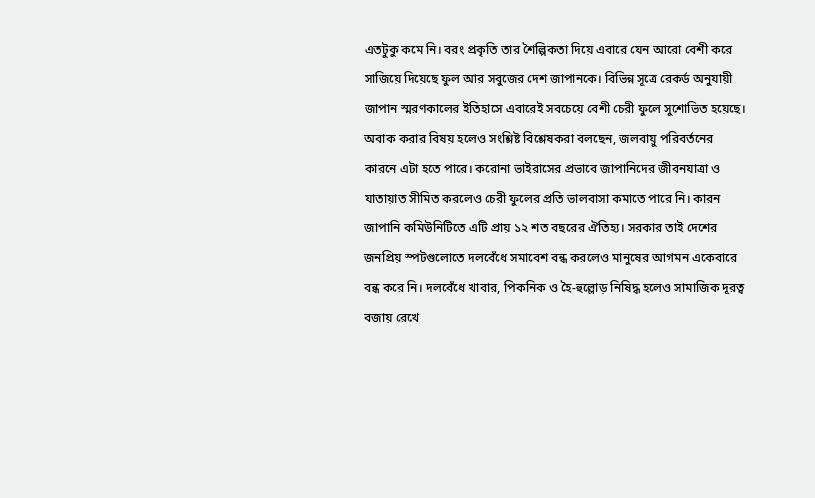এতটুকু কমে নি। বরং প্রকৃতি তার শৈল্পিকতা দিয়ে এবারে যেন আরো বেশী করে সাজিয়ে দিয়েছে ফুল আর সবুজের দেশ জাপানকে। বিভিন্ন সূত্রে রেকর্ড অনুযায়ী জাপান স্মরণকালের ইতিহাসে এবারেই সবচেয়ে বেশী চেরী ফুলে সুশোভিত হয়েছে। অবাক করার বিষয় হলেও সংশ্লিষ্ট বিশ্লেষকরা বলছেন, জলবায়ু পরিবর্তনের কারনে এটা হতে পারে। করোনা ভাইরাসের প্রভাবে জাপানিদের জীবনযাত্রা ও যাতায়াত সীমিত করলেও চেরী ফুলের প্রতি ভালবাসা কমাতে পারে নি। কারন  জাপানি কমিউনিটিতে এটি প্রায় ১২ শত বছরের ঐতিহ্য। সরকার তাই দেশের জনপ্রিয় স্পটগুলোতে দলবেঁধে সমাবেশ বন্ধ করলেও মানুষের আগমন একেবারে বন্ধ করে নি। দলবেঁধে খাবার, পিকনিক ও হৈ-হুল্লোড় নিষিদ্ধ হলেও সামাজিক দূরত্ব বজায় রেখে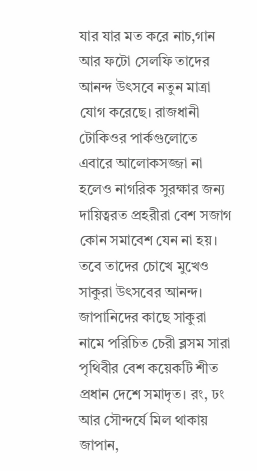যার যার মত করে নাচ,গান আর ফটো সেলফি তাদের আনন্দ উৎসবে নতুন মাত্রা যোগ করেছে। রাজধানী টোকিওর পার্কগুলোতে এবারে আলোকসজ্জা না হলেও নাগরিক সুরক্ষার জন্য দায়িত্বরত প্রহরীরা বেশ সজাগ কোন সমাবেশ যেন না হয়। তবে তাদের চোখে মুখেও সাকুরা উৎসবের আনন্দ।
জাপানিদের কাছে সাকুরা নামে পরিচিত চেরী ব্লসম সারা পৃথিবীর বেশ কয়েকটি শীত প্রধান দেশে সমাদৃত। রং, ঢং আর সৌন্দর্যে মিল থাকায় জাপান,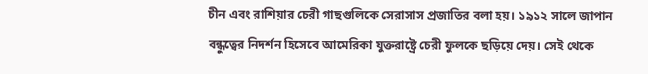চীন এবং রাশিয়ার চেরী গাছগুলিকে সেরাসাস প্রজাতির বলা হয়। ১৯১২ সালে জাপান বন্ধুত্বের নিদর্শন হিসেবে আমেরিকা যুক্তরাষ্ট্রে চেরী ফুলকে ছড়িয়ে দেয়। সেই থেকে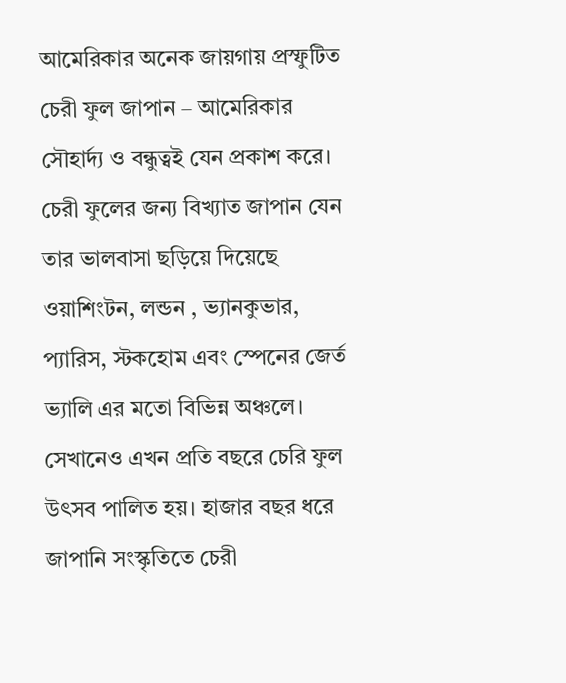আমেরিকার অনেক জায়গায় প্রস্ফুটিত চেরী ফুল জাপান – আমেরিকার সৌহার্দ্য ও বন্ধুত্বই যেন প্রকাশ করে। চেরী ফুলের জন্য বিখ্যাত জাপান যেন তার ভালবাসা ছড়িয়ে দিয়েছে ওয়াশিংটন, লন্ডন , ভ্যানকুভার, প্যারিস, স্টকহোম এবং স্পেনের জের্ত ভ্যালি এর মতো বিভিন্ন অঞ্চলে। সেখানেও এখন প্রতি বছরে চেরি ফুল উৎসব পালিত হয়। হাজার বছর ধরে জাপানি সংস্কৃতিতে চেরী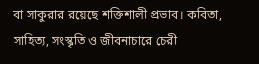বা সাকুরার রয়েছে শক্তিশালী প্রভাব। কবিতা, সাহিত্য, সংস্কৃতি ও জীবনাচারে চেরী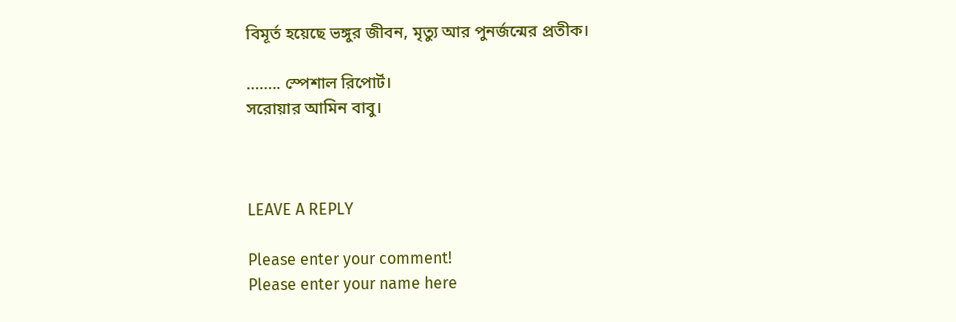বিমূর্ত হয়েছে ভঙ্গুর জীবন, মৃত্যু আর পুনর্জন্মের প্রতীক।

…….. স্পেশাল রিপোর্ট।
সরোয়ার আমিন বাবু।



LEAVE A REPLY

Please enter your comment!
Please enter your name here